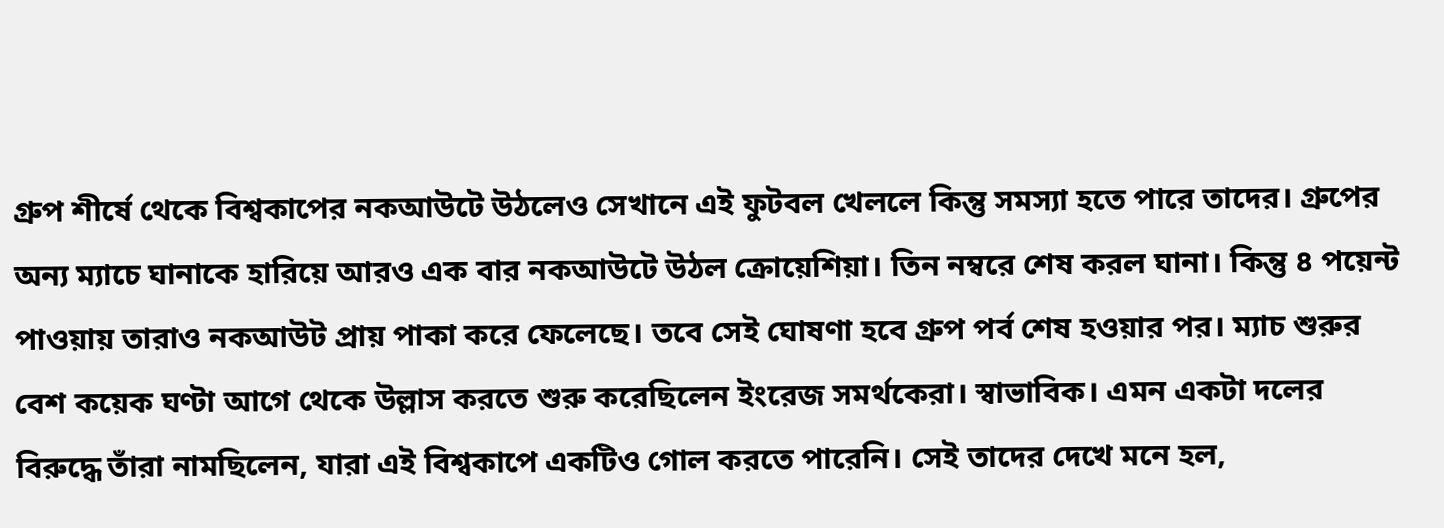গ্রুপ শীর্ষে থেকে বিশ্বকাপের নকআউটে উঠলেও সেখানে এই ফুটবল খেললে কিন্তু সমস্যা হতে পারে তাদের। গ্রুপের অন্য ম্যাচে ঘানাকে হারিয়ে আরও এক বার নকআউটে উঠল ক্রোয়েশিয়া। তিন নম্বরে শেষ করল ঘানা। কিন্তু ৪ পয়েন্ট পাওয়ায় তারাও নকআউট প্রায় পাকা করে ফেলেছে। তবে সেই ঘোষণা হবে গ্রুপ পর্ব শেষ হওয়ার পর। ম্যাচ শুরুর বেশ কয়েক ঘণ্টা আগে থেকে উল্লাস করতে শুরু করেছিলেন ইংরেজ সমর্থকেরা। স্বাভাবিক। এমন একটা দলের বিরুদ্ধে তাঁরা নামছিলেন, যারা এই বিশ্বকাপে একটিও গোল করতে পারেনি। সেই তাদের দেখে মনে হল,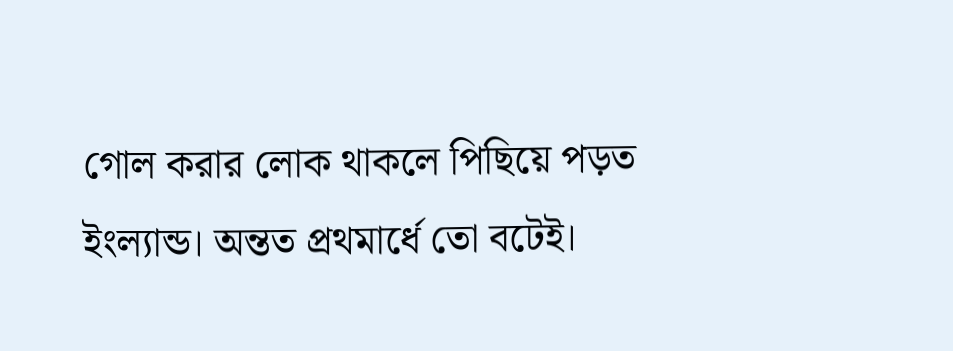গোল করার লোক থাকলে পিছিয়ে পড়ত ইংল্যান্ড। অন্তত প্রথমার্ধে তো বটেই।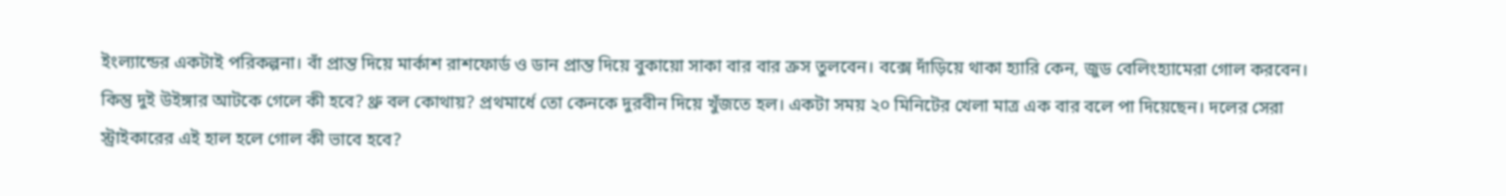ইংল্যান্ডের একটাই পরিকল্পনা। বাঁ প্রান্ত দিয়ে মার্কাশ রাশফোর্ড ও ডান প্রান্ত দিয়ে বুকায়ো সাকা বার বার ক্রস তুলবেন। বক্সে দাঁড়িয়ে থাকা হ্যারি কেন, জুড বেলিংহ্যামেরা গোল করবেন। কিন্তু দুই উইঙ্গার আটকে গেলে কী হবে? থ্রু বল কোথায়? প্রথমার্ধে তো কেনকে দুরবীন দিয়ে খুঁজতে হল। একটা সময় ২০ মিনিটের খেলা মাত্র এক বার বলে পা দিয়েছেন। দলের সেরা স্ট্রাইকারের এই হাল হলে গোল কী ভাবে হবে?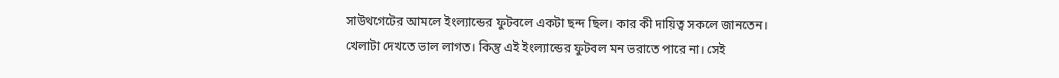সাউথগেটের আমলে ইংল্যান্ডের ফুটবলে একটা ছন্দ ছিল। কার কী দায়িত্ব সকলে জানতেন। খেলাটা দেখতে ভাল লাগত। কিন্তু এই ইংল্যান্ডের ফুটবল মন ভরাতে পারে না। সেই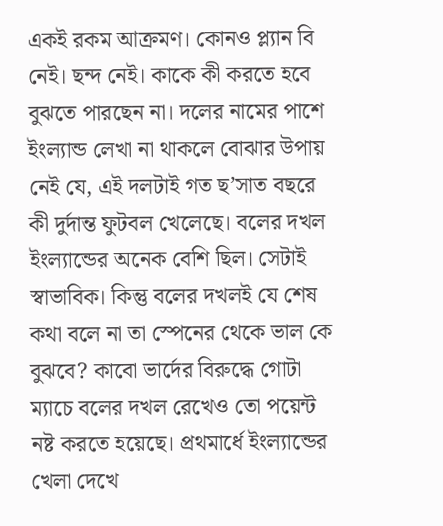একই রকম আক্রমণ। কোনও প্ল্যান বি নেই। ছন্দ নেই। কাকে কী করতে হবে বুঝতে পারছেন না। দলের নামের পাশে ইংল্যান্ড লেখা না থাকলে বোঝার উপায় নেই যে, এই দলটাই গত ছ’সাত বছরে কী দুর্দান্ত ফুটবল খেলেছে। বলের দখল ইংল্যান্ডের অনেক বেশি ছিল। সেটাই স্বাভাবিক। কিন্তু বলের দখলই যে শেষ কথা বলে না তা স্পেনের থেকে ভাল কে বুঝবে? কাবো ভার্দের বিরুদ্ধে গোটা ম্যাচে বলের দখল রেখেও তো পয়েন্ট নষ্ট করতে হয়েছে। প্রথমার্ধে ইংল্যান্ডের খেলা দেখে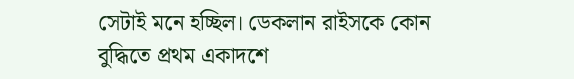সেটাই মনে হচ্ছিল। ডেকলান রাইসকে কোন বুদ্ধিতে প্রথম একাদশে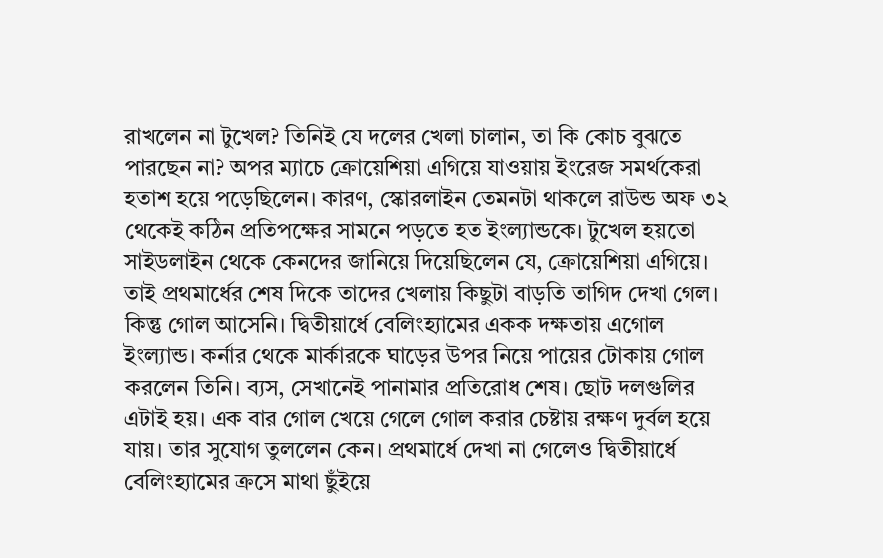রাখলেন না টুখেল? তিনিই যে দলের খেলা চালান, তা কি কোচ বুঝতে পারছেন না? অপর ম্যাচে ক্রোয়েশিয়া এগিয়ে যাওয়ায় ইংরেজ সমর্থকেরা হতাশ হয়ে পড়েছিলেন। কারণ, স্কোরলাইন তেমনটা থাকলে রাউন্ড অফ ৩২ থেকেই কঠিন প্রতিপক্ষের সামনে পড়তে হত ইংল্যান্ডকে। টুখেল হয়তো সাইডলাইন থেকে কেনদের জানিয়ে দিয়েছিলেন যে, ক্রোয়েশিয়া এগিয়ে। তাই প্রথমার্ধের শেষ দিকে তাদের খেলায় কিছুটা বাড়তি তাগিদ দেখা গেল। কিন্তু গোল আসেনি। দ্বিতীয়ার্ধে বেলিংহ্যামের একক দক্ষতায় এগোল ইংল্যান্ড। কর্নার থেকে মার্কারকে ঘাড়ের উপর নিয়ে পায়ের টোকায় গোল করলেন তিনি। ব্যস, সেখানেই পানামার প্রতিরোধ শেষ। ছোট দলগুলির এটাই হয়। এক বার গোল খেয়ে গেলে গোল করার চেষ্টায় রক্ষণ দুর্বল হয়ে যায়। তার সুযোগ তুললেন কেন। প্রথমার্ধে দেখা না গেলেও দ্বিতীয়ার্ধে বেলিংহ্যামের ক্রসে মাথা ছুঁইয়ে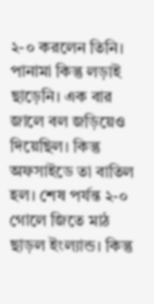২-০ করলেন তিনি। পানামা কিন্তু লড়াই ছাড়েনি। এক বার জালে বল জড়িয়েও দিয়েছিল। কিন্তু অফসাইডে তা বাতিল হল। শেষ পর্যন্ত ২-০ গোলে জিতে মাঠ ছাড়ল ইংল্যান্ড। কিন্তু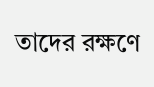তাদের রক্ষণে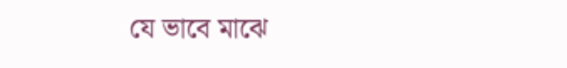যে ভাবে মাঝে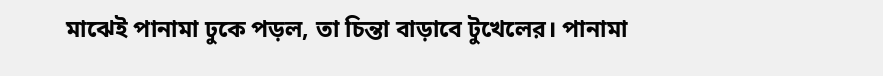মাঝেই পানামা ঢুকে পড়ল, তা চিন্তা বাড়াবে টুখেলের। পানামা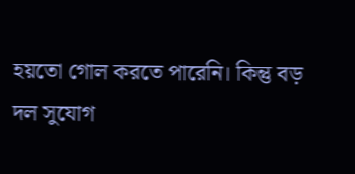হয়তো গোল করতে পারেনি। কিন্তু বড় দল সুযোগ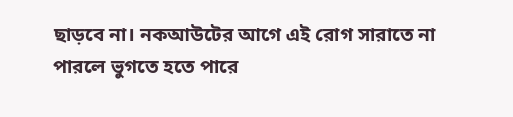ছাড়বে না। নকআউটের আগে এই রোগ সারাতে না পারলে ভুগতে হতে পারে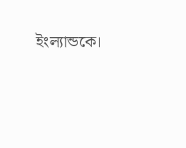ইংল্যান্ডকে।